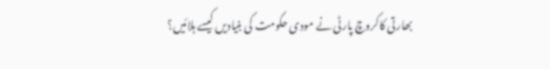بھارتی کاکروچ پارٹی نے مودی حکومت کی بنیادیں کیسے ہلائیں؟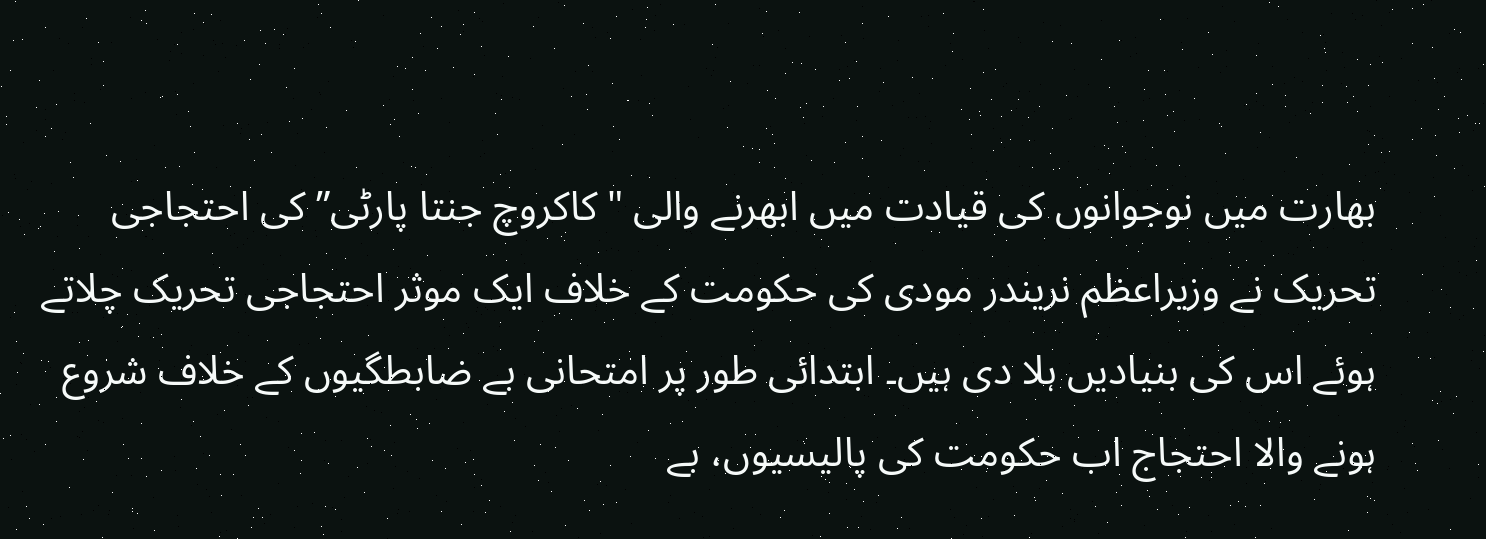بھارت میں نوجوانوں کی قیادت میں ابھرنے والی "کاکروچ جنتا پارٹی” کی احتجاجی تحریک نے وزیراعظم نریندر مودی کی حکومت کے خلاف ایک موثر احتجاجی تحریک چلاتے ہوئے اس کی بنیادیں ہلا دی ہیں۔ ابتدائی طور پر امتحانی بے ضابطگیوں کے خلاف شروع ہونے والا احتجاج اب حکومت کی پالیسیوں، بے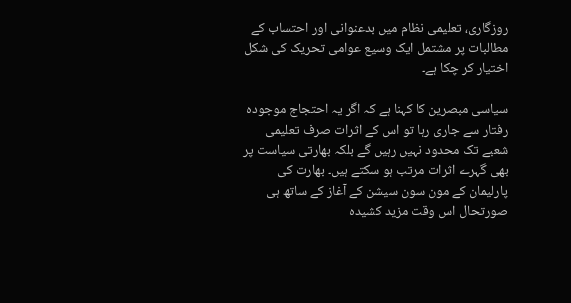روزگاری، تعلیمی نظام میں بدعنوانی اور احتساب کے مطالبات پر مشتمل ایک وسیع عوامی تحریک کی شکل اختیار کر چکا ہے۔

سیاسی مبصرین کا کہنا ہے کہ اگر یہ احتجاج موجودہ رفتار سے جاری رہا تو اس کے اثرات صرف تعلیمی شعبے تک محدود نہیں رہیں گے بلکہ بھارتی سیاست پر بھی گہرے اثرات مرتب ہو سکتے ہیں۔ بھارت کی پارلیمان کے مون سون سیشن کے آغاز کے ساتھ ہی صورتحال اس وقت مزید کشیدہ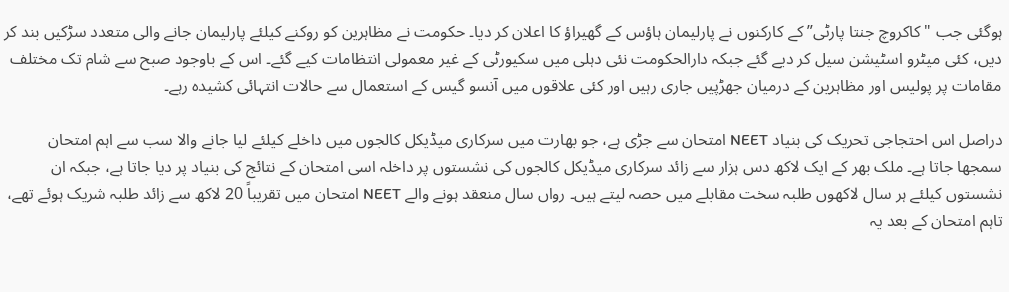ہوگئی جب "کاکروچ جنتا پارٹی” کے کارکنوں نے پارلیمان ہاؤس کے گھیراؤ کا اعلان کر دیا۔ حکومت نے مظاہرین کو روکنے کیلئے پارلیمان جانے والی متعدد سڑکیں بند کر دیں، کئی میٹرو اسٹیشن سیل کر دیے گئے جبکہ دارالحکومت نئی دہلی میں سکیورٹی کے غیر معمولی انتظامات کیے گئے۔ اس کے باوجود صبح سے شام تک مختلف مقامات پر پولیس اور مظاہرین کے درمیان جھڑپیں جاری رہیں اور کئی علاقوں میں آنسو گیس کے استعمال سے حالات انتہائی کشیدہ رہے۔

دراصل اس احتجاجی تحریک کی بنیاد NEET امتحان سے جڑی ہے، جو بھارت میں سرکاری میڈیکل کالجوں میں داخلے کیلئے لیا جانے والا سب سے اہم امتحان سمجھا جاتا ہے۔ ملک بھر کے ایک لاکھ دس ہزار سے زائد سرکاری میڈیکل کالجوں کی نشستوں پر داخلہ اسی امتحان کے نتائج کی بنیاد پر دیا جاتا ہے، جبکہ ان نشستوں کیلئے ہر سال لاکھوں طلبہ سخت مقابلے میں حصہ لیتے ہیں۔ رواں سال منعقد ہونے والے NEET امتحان میں تقریباً 20 لاکھ سے زائد طلبہ شریک ہوئے تھے، تاہم امتحان کے بعد یہ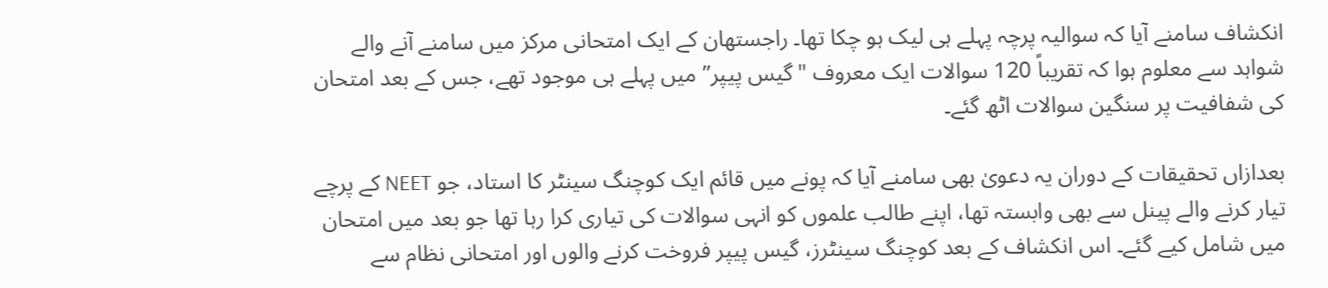انکشاف سامنے آیا کہ سوالیہ پرچہ پہلے ہی لیک ہو چکا تھا۔ راجستھان کے ایک امتحانی مرکز میں سامنے آنے والے شواہد سے معلوم ہوا کہ تقریباً 120 سوالات ایک معروف "گیس پیپر” میں پہلے ہی موجود تھے، جس کے بعد امتحان کی شفافیت پر سنگین سوالات اٹھ گئے۔

بعدازاں تحقیقات کے دوران یہ دعویٰ بھی سامنے آیا کہ پونے میں قائم ایک کوچنگ سینٹر کا استاد، جو NEET کے پرچے تیار کرنے والے پینل سے بھی وابستہ تھا، اپنے طالب علموں کو انہی سوالات کی تیاری کرا رہا تھا جو بعد میں امتحان میں شامل کیے گئے۔ اس انکشاف کے بعد کوچنگ سینٹرز، گیس پیپر فروخت کرنے والوں اور امتحانی نظام سے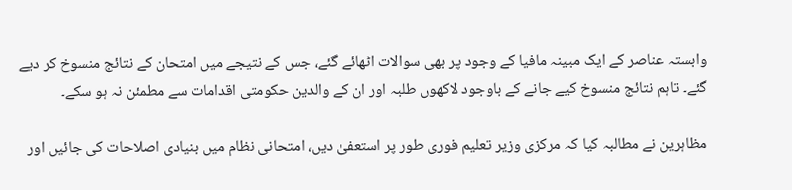وابستہ عناصر کے ایک مبینہ مافیا کے وجود پر بھی سوالات اٹھائے گئے، جس کے نتیجے میں امتحان کے نتائج منسوخ کر دیے گئے۔ تاہم نتائج منسوخ کیے جانے کے باوجود لاکھوں طلبہ اور ان کے والدین حکومتی اقدامات سے مطمئن نہ ہو سکے۔

مظاہرین نے مطالبہ کیا کہ مرکزی وزیر تعلیم فوری طور پر استعفیٰ دیں، امتحانی نظام میں بنیادی اصلاحات کی جائیں اور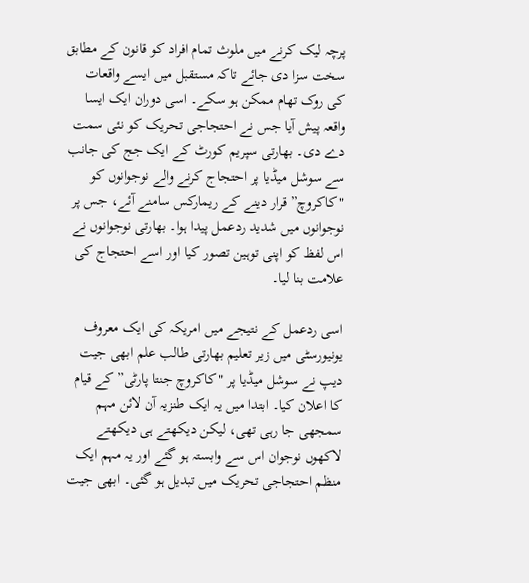پرچہ لیک کرنے میں ملوث تمام افراد کو قانون کے مطابق سخت سزا دی جائے تاکہ مستقبل میں ایسے واقعات کی روک تھام ممکن ہو سکے۔ اسی دوران ایک ایسا واقعہ پیش آیا جس نے احتجاجی تحریک کو نئی سمت دے دی۔ بھارتی سپریم کورٹ کے ایک جج کی جانب سے سوشل میڈیا پر احتجاج کرنے والے نوجوانوں کو "کاکروچ” قرار دینے کے ریمارکس سامنے آئے، جس پر نوجوانوں میں شدید ردعمل پیدا ہوا۔ بھارتی نوجوانوں نے اس لفظ کو اپنی توہین تصور کیا اور اسے احتجاج کی علامت بنا لیا۔

اسی ردعمل کے نتیجے میں امریکہ کی ایک معروف یونیورسٹی میں زیر تعلیم بھارتی طالب علم ابھی جیت دیپ نے سوشل میڈیا پر "کاکروچ جنتا پارٹی” کے قیام کا اعلان کیا۔ ابتدا میں یہ ایک طنزیہ آن لائن مہم سمجھی جا رہی تھی، لیکن دیکھتے ہی دیکھتے لاکھوں نوجوان اس سے وابستہ ہو گئے اور یہ مہم ایک منظم احتجاجی تحریک میں تبدیل ہو گئی۔ ابھی جیت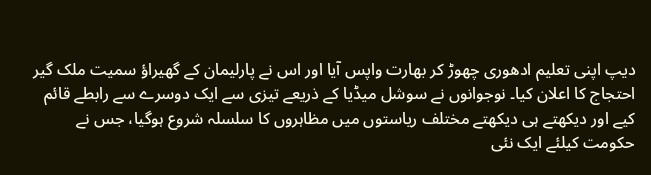دیپ اپنی تعلیم ادھوری چھوڑ کر بھارت واپس آیا اور اس نے پارلیمان کے گھیراؤ سمیت ملک گیر احتجاج کا اعلان کیا۔ نوجوانوں نے سوشل میڈیا کے ذریعے تیزی سے ایک دوسرے سے رابطے قائم کیے اور دیکھتے ہی دیکھتے مختلف ریاستوں میں مظاہروں کا سلسلہ شروع ہوگیا، جس نے حکومت کیلئے ایک نئی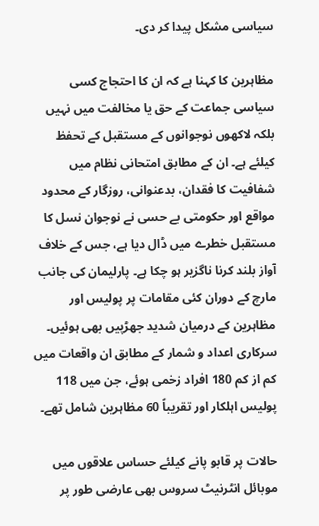سیاسی مشکل پیدا کر دی۔

مظاہرین کا کہنا ہے کہ ان کا احتجاج کسی سیاسی جماعت کے حق یا مخالفت میں نہیں بلکہ لاکھوں نوجوانوں کے مستقبل کے تحفظ کیلئے ہے۔ ان کے مطابق امتحانی نظام میں شفافیت کا فقدان، بدعنوانی، روزگار کے محدود مواقع اور حکومتی بے حسی نے نوجوان نسل کا مستقبل خطرے میں ڈال دیا ہے، جس کے خلاف آواز بلند کرنا ناگزیر ہو چکا ہے۔ پارلیمان کی جانب مارچ کے دوران کئی مقامات پر پولیس اور مظاہرین کے درمیان شدید جھڑپیں بھی ہوئیں۔ سرکاری اعداد و شمار کے مطابق ان واقعات میں کم از کم 180 افراد زخمی ہوئے، جن میں 118 پولیس اہلکار اور تقریباً 60 مظاہرین شامل تھے۔

حالات پر قابو پانے کیلئے حساس علاقوں میں موبائل انٹرنیٹ سروس بھی عارضی طور پر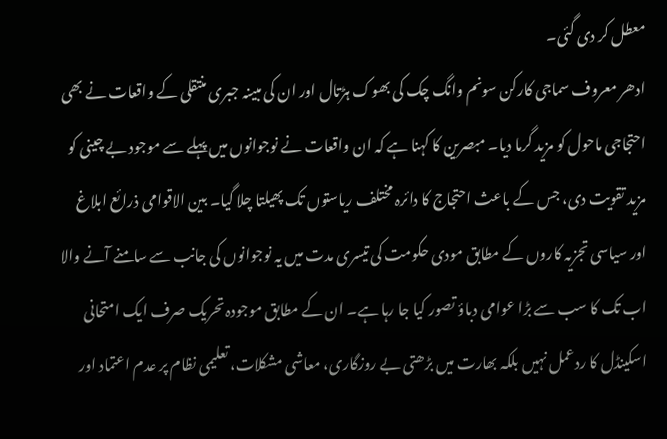معطل کر دی گئی۔
ادھر معروف سماجی کارکن سونم وانگ چک کی بھوک ہڑتال اور ان کی مبینہ جبری منتقلی کے واقعات نے بھی احتجاجی ماحول کو مزید گرما دیا۔ مبصرین کا کہنا ہے کہ ان واقعات نے نوجوانوں میں پہلے سے موجود بے چینی کو مزید تقویت دی، جس کے باعث احتجاج کا دائرہ مختلف ریاستوں تک پھیلتا چلا گیا۔ بین الاقوامی ذرائع ابلاغ اور سیاسی تجزیہ کاروں کے مطابق مودی حکومت کی تیسری مدت میں یہ نوجوانوں کی جانب سے سامنے آنے والا اب تک کا سب سے بڑا عوامی دباؤ تصور کیا جا رہا ہے۔ ان کے مطابق موجودہ تحریک صرف ایک امتحانی اسکینڈل کا ردعمل نہیں بلکہ بھارت میں بڑھتی بے روزگاری، معاشی مشکلات، تعلیمی نظام پر عدم اعتماد اور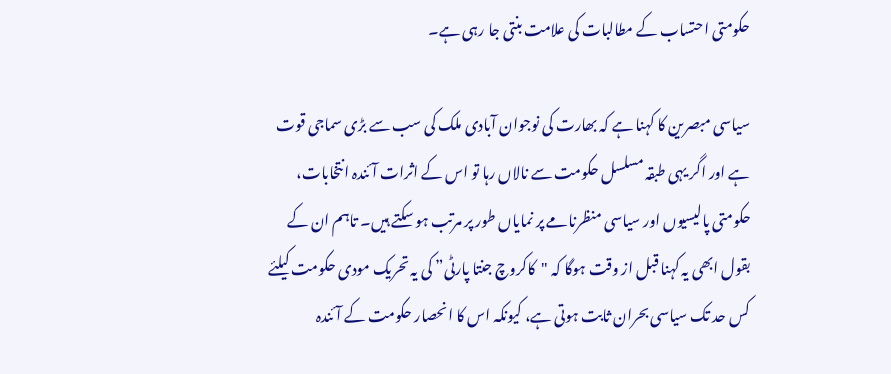حکومتی احتساب کے مطالبات کی علامت بنتی جا رہی ہے۔

سیاسی مبصرین کا کہنا ہے کہ بھارت کی نوجوان آبادی ملک کی سب سے بڑی سماجی قوت ہے اور اگر یہی طبقہ مسلسل حکومت سے نالاں رہا تو اس کے اثرات آئندہ انتخابات، حکومتی پالیسیوں اور سیاسی منظرنامے پر نمایاں طور پر مرتب ہو سکتے ہیں۔ تاہم ان کے بقول ابھی یہ کہنا قبل از وقت ہوگا کہ "کاکروچ جنتا پارٹی” کی یہ تحریک مودی حکومت کیلئے کس حد تک سیاسی بحران ثابت ہوتی ہے، کیونکہ اس کا انحصار حکومت کے آئندہ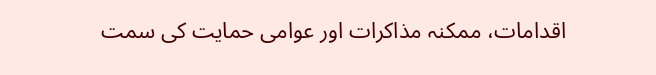اقدامات، ممکنہ مذاکرات اور عوامی حمایت کی سمت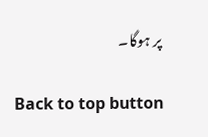پر ہوگا۔

Back to top button